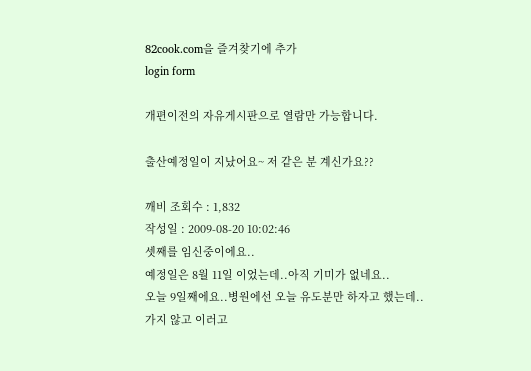82cook.com을 즐겨찾기에 추가
login form

개편이전의 자유게시판으로 열람만 가능합니다.

출산예정일이 지났어요~ 저 같은 분 계신가요??

깨비 조회수 : 1,832
작성일 : 2009-08-20 10:02:46
셋째를 임신중이에요..
예정일은 8월 11일 이었는데..아직 기미가 없네요..
오늘 9일째에요..병원에선 오늘 유도분만 하자고 했는데..가지 않고 이러고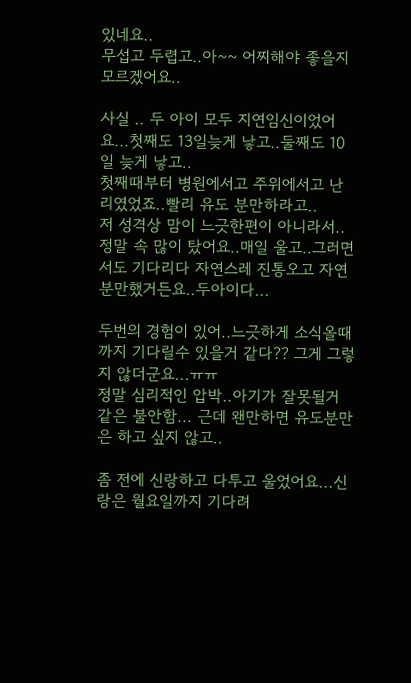있네요..
무섭고 두렵고..아~~ 어찌해야 좋을지 모르겠어요..

사실 .. 두 아이 모두 지연임신이었어요...첫째도 13일늦게 낳고..둘째도 10일 늦게 낳고..
첫째때부터 병원에서고 주위에서고 난리였었죠..빨리 유도 분만하라고..
저 성격상 맘이 느긋한편이 아니라서.. 정말 속 많이 탔어요..매일 울고..그러면서도 기다리다 자연스레 진통오고 자연분만했거든요..두아이다...

두번의 경험이 있어..느긋하게 소식올때까지 기다릴수 있을거 같다?? 그게 그렇지 않더군요...ㅠㅠ
정말 심리적인 압박..아기가 잘못될거 같은 불안함... 근데 왠만하면 유도분만은 하고 싶지 않고..

좀 전에 신랑하고 다투고 울었어요...신랑은 월요일까지 기다려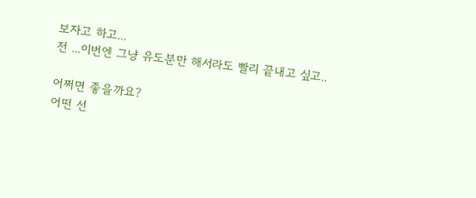보자고 하고...
전 ...이번엔 그냥 유도분만 해서라도 빨리 끝내고 싶고..

어쩌면 좋을까요?
어떤 선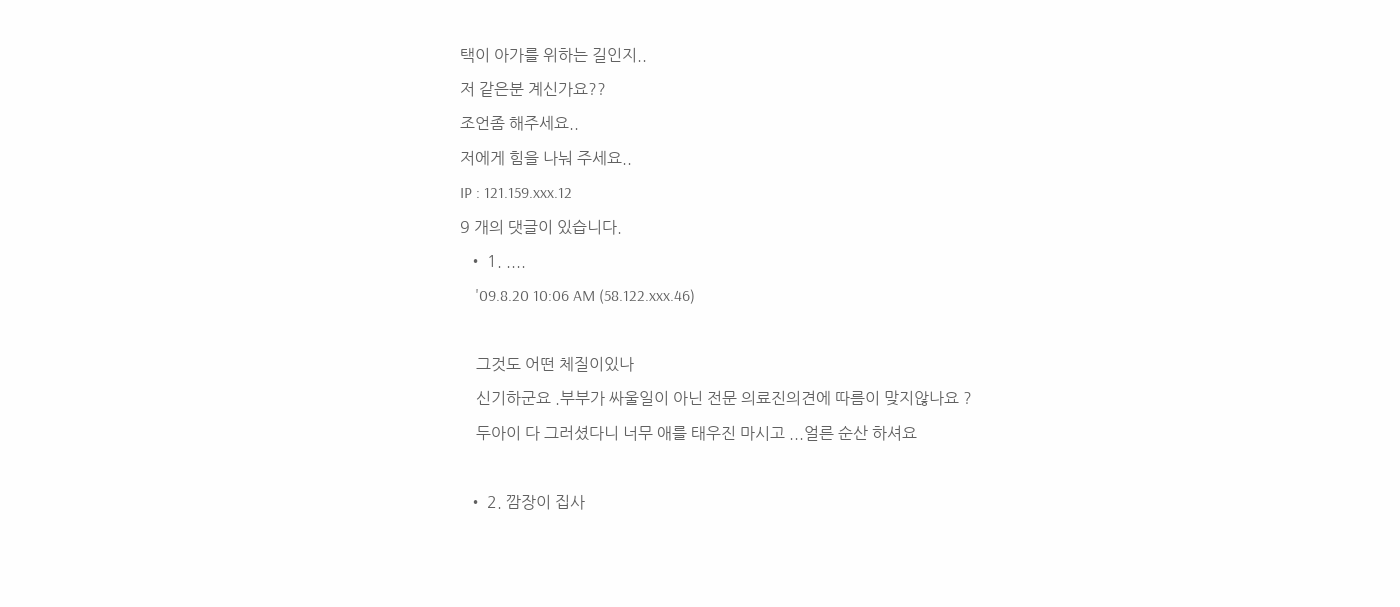택이 아가를 위하는 길인지..
저 같은분 계신가요??
조언좀 해주세요..
저에게 힘을 나눠 주세요..
IP : 121.159.xxx.12
9 개의 댓글이 있습니다.
  • 1. ....
    '09.8.20 10:06 AM (58.122.xxx.46)

    그것도 어떤 체질이있나
    신기하군요 .부부가 싸울일이 아닌 전문 의료진의견에 따름이 맞지않나요 ?
    두아이 다 그러셨다니 너무 애를 태우진 마시고 ...얼른 순산 하셔요

  • 2. 깜장이 집사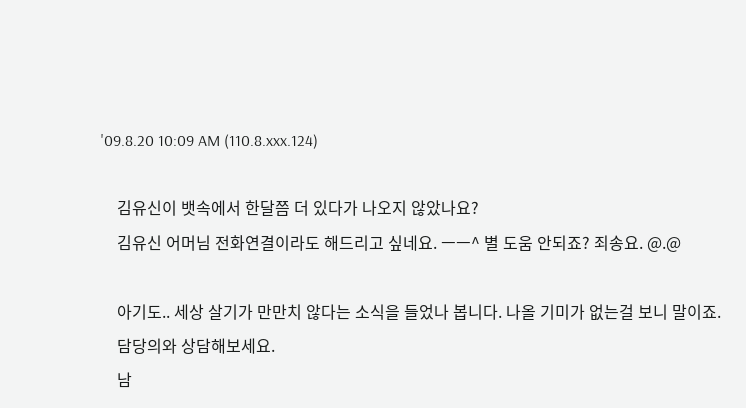'09.8.20 10:09 AM (110.8.xxx.124)

    김유신이 뱃속에서 한달쯤 더 있다가 나오지 않았나요?
    김유신 어머님 전화연결이라도 해드리고 싶네요. ㅡㅡ^ 별 도움 안되죠? 죄송요. @.@

    아기도.. 세상 살기가 만만치 않다는 소식을 들었나 봅니다. 나올 기미가 없는걸 보니 말이죠.
    담당의와 상담해보세요.
    남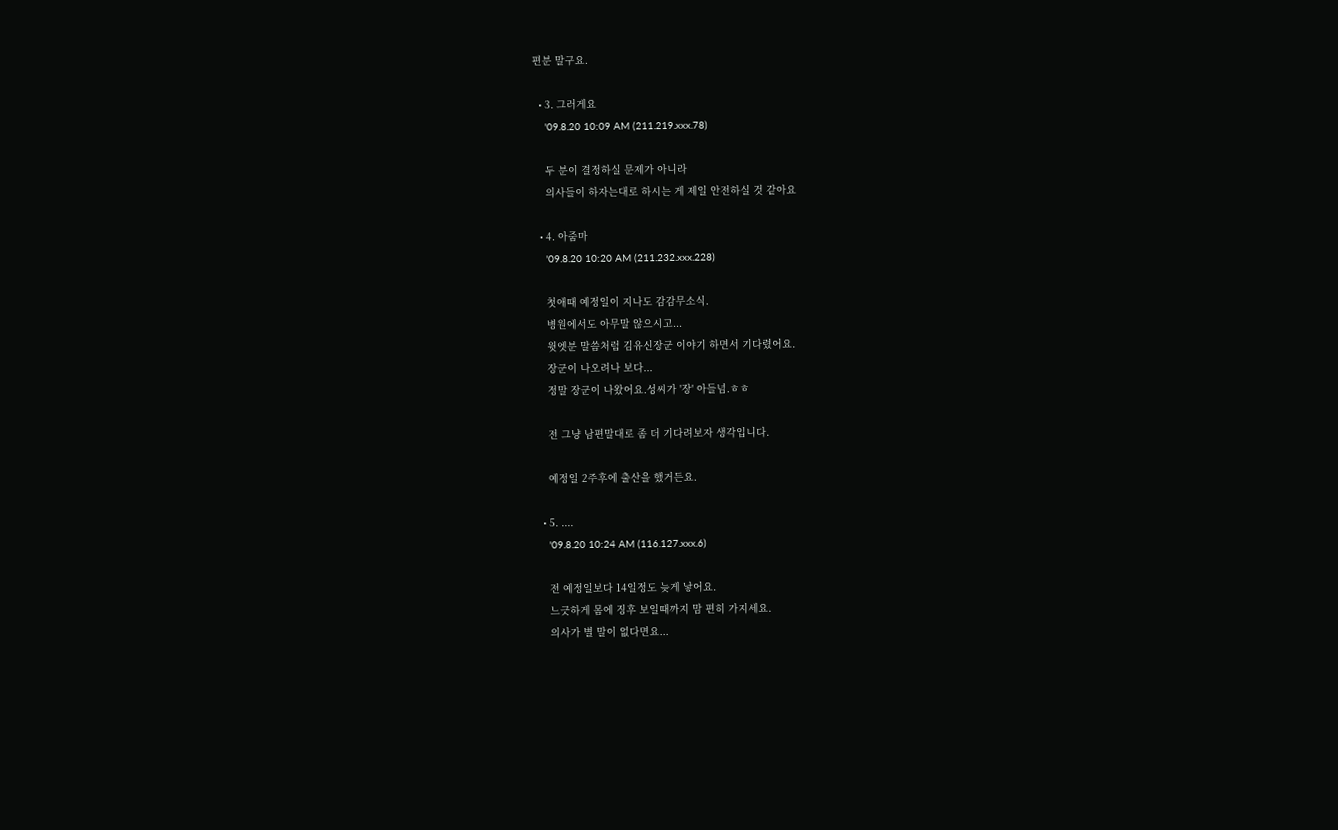편분 말구요.

  • 3. 그러게요
    '09.8.20 10:09 AM (211.219.xxx.78)

    두 분이 결정하실 문제가 아니라
    의사들이 하자는대로 하시는 게 제일 안전하실 것 같아요

  • 4. 아줌마
    '09.8.20 10:20 AM (211.232.xxx.228)

    첫애때 예정일이 지나도 감감무소식.
    병원에서도 아무말 않으시고...
    윗엣분 말씀처럼 김유신장군 이야기 하면서 기다렸어요.
    장군이 나오려나 보다...
    정말 장군이 나왔어요.성씨가 '장' 아들넘.ㅎㅎ

    전 그냥 남편말대로 좀 더 기다려보자 생각입니다.

    예정일 2주후에 출산을 했거든요.

  • 5. ....
    '09.8.20 10:24 AM (116.127.xxx.6)

    전 예정일보다 14일정도 늦게 낳어요.
    느긋하게 몸에 징후 보일때까지 맘 편히 가지세요.
    의사가 별 말이 없다면요...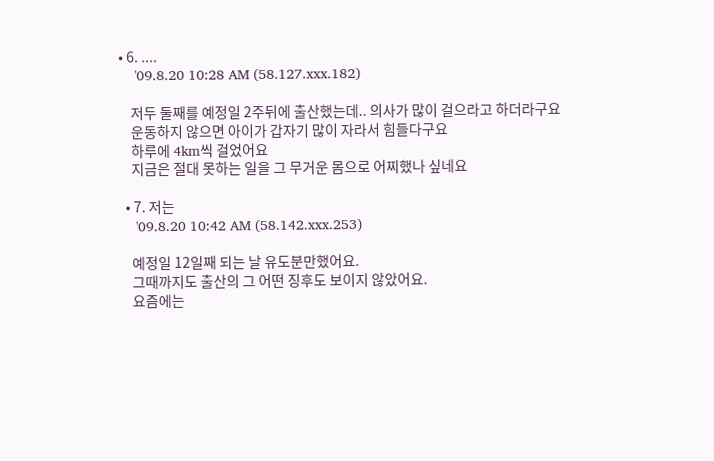• 6. ....
    '09.8.20 10:28 AM (58.127.xxx.182)

    저두 둘째를 예정일 2주뒤에 출산했는데.. 의사가 많이 걸으라고 하더라구요
    운동하지 않으면 아이가 갑자기 많이 자라서 힘들다구요
    하루에 4km씩 걸었어요
    지금은 절대 못하는 일을 그 무거운 몸으로 어찌했나 싶네요

  • 7. 저는
    '09.8.20 10:42 AM (58.142.xxx.253)

    예정일 12일째 되는 날 유도분만했어요.
    그때까지도 출산의 그 어떤 징후도 보이지 않았어요.
    요즘에는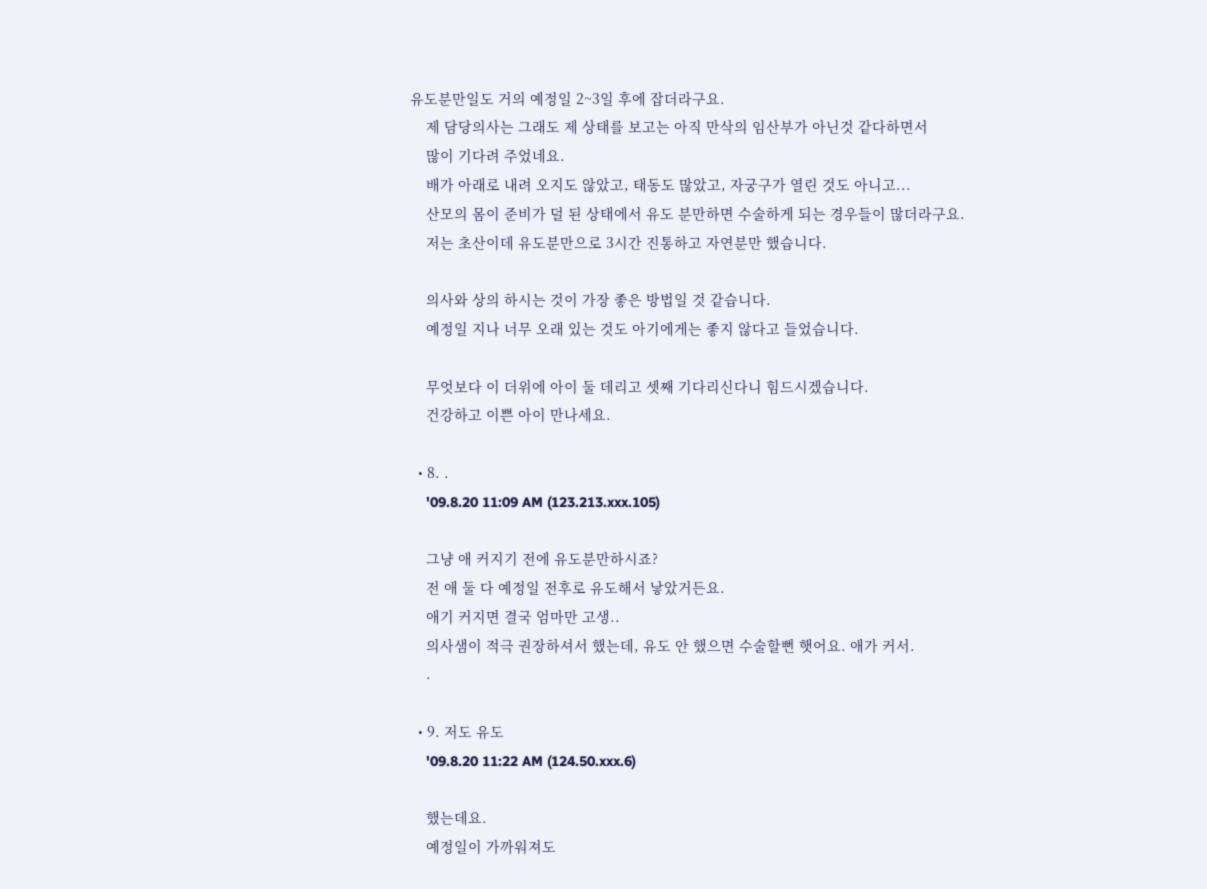유도분만일도 거의 예정일 2~3일 후에 잡더라구요.
    제 담당의사는 그래도 제 상태를 보고는 아직 만삭의 임산부가 아닌것 같다하면서
    많이 기다려 주었네요.
    배가 아래로 내려 오지도 않았고, 태동도 많았고, 자궁구가 열린 것도 아니고...
    산모의 몸이 준비가 덜 된 상태에서 유도 분만하면 수술하게 되는 경우들이 많더라구요.
    저는 초산이데 유도분만으로 3시간 진통하고 자연분만 했습니다.

    의사와 상의 하시는 것이 가장 좋은 방법일 것 같습니다.
    예정일 지나 너무 오래 있는 것도 아기에게는 좋지 않다고 들었습니다.

    무엇보다 이 더위에 아이 둘 데리고 셋째 기다리신다니 힘드시겠습니다.
    건강하고 이쁜 아이 만나세요.

  • 8. .
    '09.8.20 11:09 AM (123.213.xxx.105)

    그냥 애 커지기 전에 유도분만하시죠?
    전 애 둘 다 예정일 전후로 유도해서 낳았거든요.
    애기 커지면 결국 엄마만 고생..
    의사샘이 적극 권장하셔서 했는데, 유도 안 했으면 수술할뻔 햇어요. 애가 커서.
    .

  • 9. 저도 유도
    '09.8.20 11:22 AM (124.50.xxx.6)

    했는데요.
    예정일이 가까워져도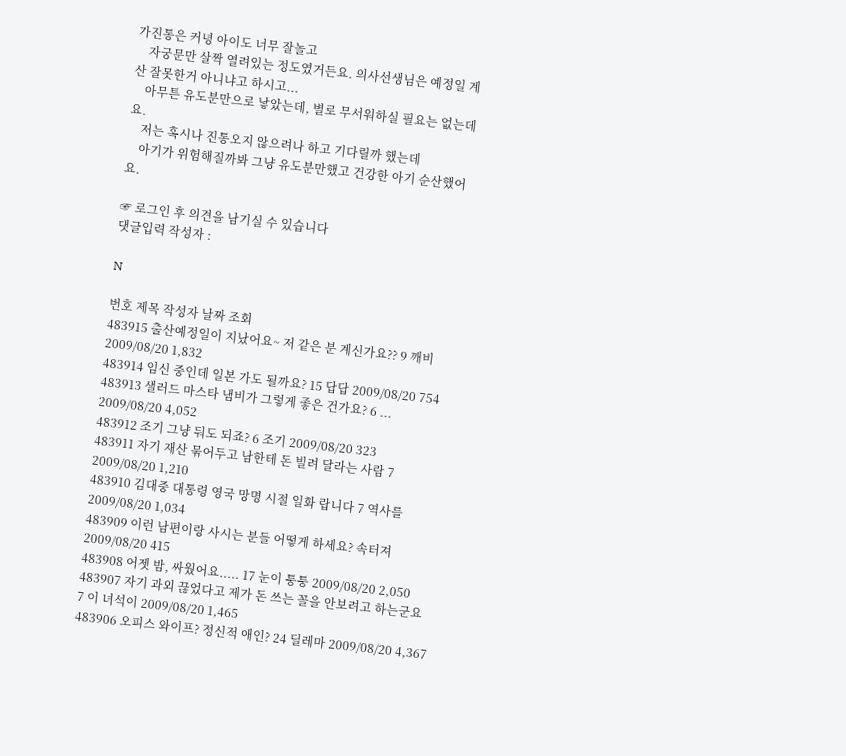가진통은 커녕 아이도 너무 잘놀고
    자궁문만 살짝 열려있는 정도였거든요. 의사선생님은 예정일 계산 잘못한거 아니냐고 하시고...
    아무튼 유도분만으로 낳았는데, 별로 무서워하실 필요는 없는데요.
    저는 혹시나 진통오지 않으려나 하고 기다릴까 했는데
    아기가 위험해질까봐 그냥 유도분만했고 건강한 아기 순산했어요.

☞ 로그인 후 의견을 남기실 수 있습니다
댓글입력 작성자 :

N

번호 제목 작성자 날짜 조회
483915 출산예정일이 지났어요~ 저 같은 분 계신가요?? 9 깨비 2009/08/20 1,832
483914 임신 중인데 일본 가도 될까요? 15 답답 2009/08/20 754
483913 샐러드 마스타 냄비가 그렇게 좋은 건가요? 6 ... 2009/08/20 4,052
483912 조기 그냥 둬도 되죠? 6 조기 2009/08/20 323
483911 자기 재산 묶어두고 남한테 돈 빌려 달라는 사람 7 2009/08/20 1,210
483910 김대중 대통령 영국 망명 시절 일화 랍니다 7 역사를 2009/08/20 1,034
483909 이런 남편이랑 사시는 분들 어떻게 하세요? 속터져 2009/08/20 415
483908 어젯 밤, 싸웠어요..... 17 눈이 퉁퉁 2009/08/20 2,050
483907 자기 과외 끊었다고 제가 돈 쓰는 꼴을 안보려고 하는군요 7 이 녀석이 2009/08/20 1,465
483906 오피스 와이프? 정신적 애인? 24 딜레마 2009/08/20 4,367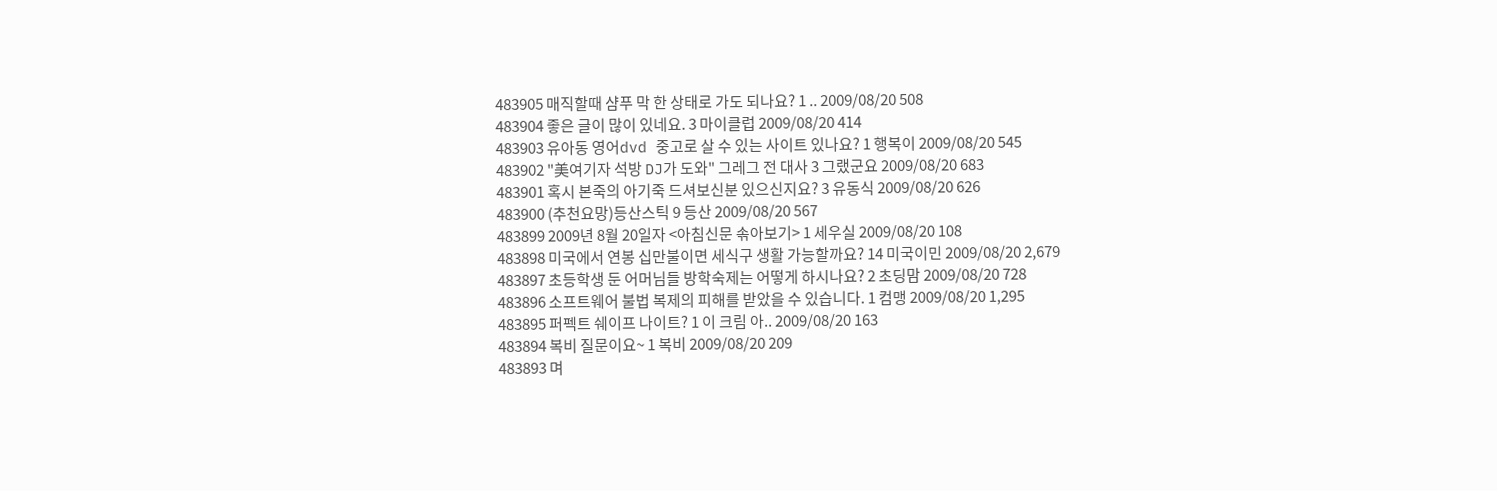483905 매직할때 샴푸 막 한 상태로 가도 되나요? 1 .. 2009/08/20 508
483904 좋은 글이 많이 있네요. 3 마이클럽 2009/08/20 414
483903 유아동 영어dvd 중고로 살 수 있는 사이트 있나요? 1 행복이 2009/08/20 545
483902 "美여기자 석방 DJ가 도와" 그레그 전 대사 3 그랬군요 2009/08/20 683
483901 혹시 본죽의 아기죽 드셔보신분 있으신지요? 3 유동식 2009/08/20 626
483900 (추천요망)등산스틱 9 등산 2009/08/20 567
483899 2009년 8월 20일자 <아침신문 솎아보기> 1 세우실 2009/08/20 108
483898 미국에서 연봉 십만불이면 세식구 생활 가능할까요? 14 미국이민 2009/08/20 2,679
483897 초등학생 둔 어머님들 방학숙제는 어떻게 하시나요? 2 초딩맘 2009/08/20 728
483896 소프트웨어 불법 복제의 피해를 받았을 수 있습니다. 1 컴맹 2009/08/20 1,295
483895 퍼펙트 쉐이프 나이트? 1 이 크림 아.. 2009/08/20 163
483894 복비 질문이요~ 1 복비 2009/08/20 209
483893 며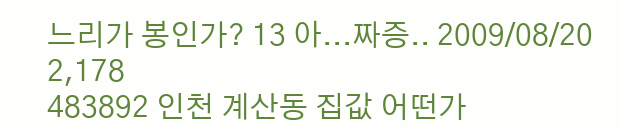느리가 봉인가? 13 아...짜증.. 2009/08/20 2,178
483892 인천 계산동 집값 어떤가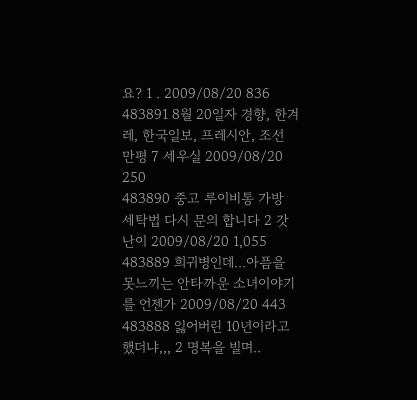요? 1 . 2009/08/20 836
483891 8월 20일자 경향, 한겨레, 한국일보, 프레시안, 조선 만평 7 세우실 2009/08/20 250
483890 중고 루이비통 가방 세탁법 다시 문의 합니다 2 갓난이 2009/08/20 1,055
483889 희귀병인데...아픔을 못느끼는 안타까운 소녀이야기를 언젠가 2009/08/20 443
483888 잃어버린 10년이라고 했더냐,,, 2 명복을 빌며..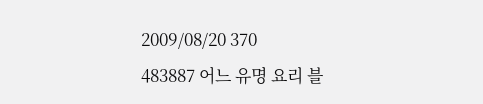2009/08/20 370
483887 어느 유명 요리 블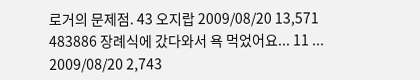로거의 문제점. 43 오지랍 2009/08/20 13,571
483886 장례식에 갔다와서 욕 먹었어요... 11 ... 2009/08/20 2,743